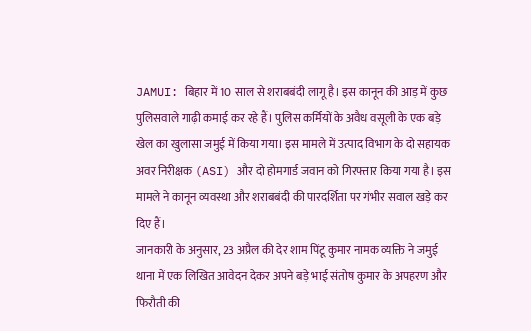JAMUI: बिहार में 10 साल से शराबबंदी लागू है। इस कानून की आड़ में कुछ पुलिसवाले गाढ़ी कमाई कर रहे हैं। पुलिस कर्मियों के अवैध वसूली के एक बड़े खेल का खुलासा जमुई में किया गया। इस मामले में उत्पाद विभाग के दो सहायक अवर निरीक्षक (ASI) और दो होमगार्ड जवान को गिरफ्तार किया गया है। इस मामले ने कानून व्यवस्था और शराबबंदी की पारदर्शिता पर गंभीर सवाल खड़े कर दिए हैं।
जानकारी के अनुसार, 23 अप्रैल की देर शाम पिंटू कुमार नामक व्यक्ति ने जमुई थाना में एक लिखित आवेदन देकर अपने बड़े भाई संतोष कुमार के अपहरण और फिरौती की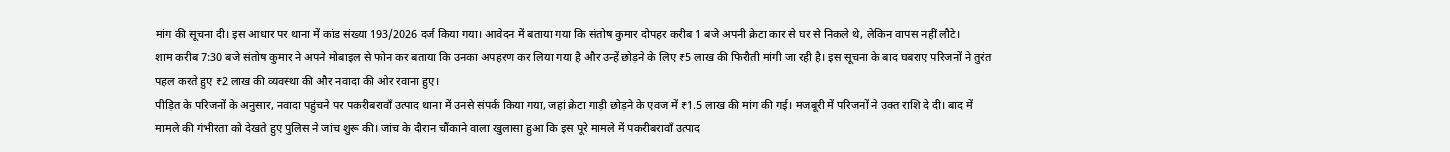मांग की सूचना दी। इस आधार पर थाना में कांड संख्या 193/2026 दर्ज किया गया। आवेदन में बताया गया कि संतोष कुमार दोपहर करीब 1 बजे अपनी क्रेटा कार से घर से निकले थे, लेकिन वापस नहीं लौटे।
शाम करीब 7:30 बजे संतोष कुमार ने अपने मोबाइल से फोन कर बताया कि उनका अपहरण कर लिया गया है और उन्हें छोड़ने के लिए ₹5 लाख की फिरौती मांगी जा रही है। इस सूचना के बाद घबराए परिजनों ने तुरंत पहल करते हुए ₹2 लाख की व्यवस्था की और नवादा की ओर रवाना हुए।
पीड़ित के परिजनों के अनुसार, नवादा पहुंचने पर पकरीबरावाँ उत्पाद थाना में उनसे संपर्क किया गया, जहां क्रेटा गाड़ी छोड़ने के एवज में ₹1.5 लाख की मांग की गई। मजबूरी में परिजनों ने उक्त राशि दे दी। बाद में मामले की गंभीरता को देखते हुए पुलिस ने जांच शुरू की। जांच के दौरान चौंकाने वाला खुलासा हुआ कि इस पूरे मामले में पकरीबरावाँ उत्पाद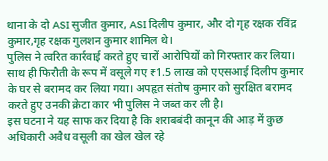थाना के दो ASI सुजीत कुमार, ASI दिलीप कुमार, और दो गृह रक्षक रविंद्र कुमार,गृह रक्षक गुलशन कुमार शामिल थे।
पुलिस ने त्वरित कार्रवाई करते हुए चारों आरोपियों को गिरफ्तार कर लिया। साथ ही फिरौती के रूप में वसूले गए ₹1.5 लाख को एएसआई दिलीप कुमार के घर से बरामद कर लिया गया। अपहृत संतोष कुमार को सुरक्षित बरामद करते हुए उनकी क्रेटा कार भी पुलिस ने जब्त कर ली है।
इस घटना ने यह साफ कर दिया है कि शराबबंदी कानून की आड़ में कुछ अधिकारी अवैध वसूली का खेल खेल रहे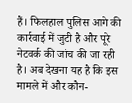हैं। फिलहाल पुलिस आगे की कार्रवाई में जुटी है और पूरे नेटवर्क की जांच की जा रही है। अब देखना यह है कि इस मामले में और कौन-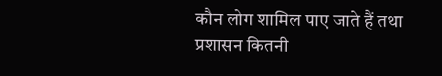कौन लोग शामिल पाए जाते हैं तथा प्रशासन कितनी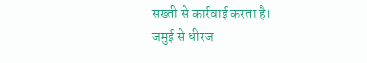सख्ती से कार्रवाई करता है।
जमुई से धीरज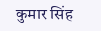कुमार सिंह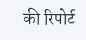की रिपोर्ट